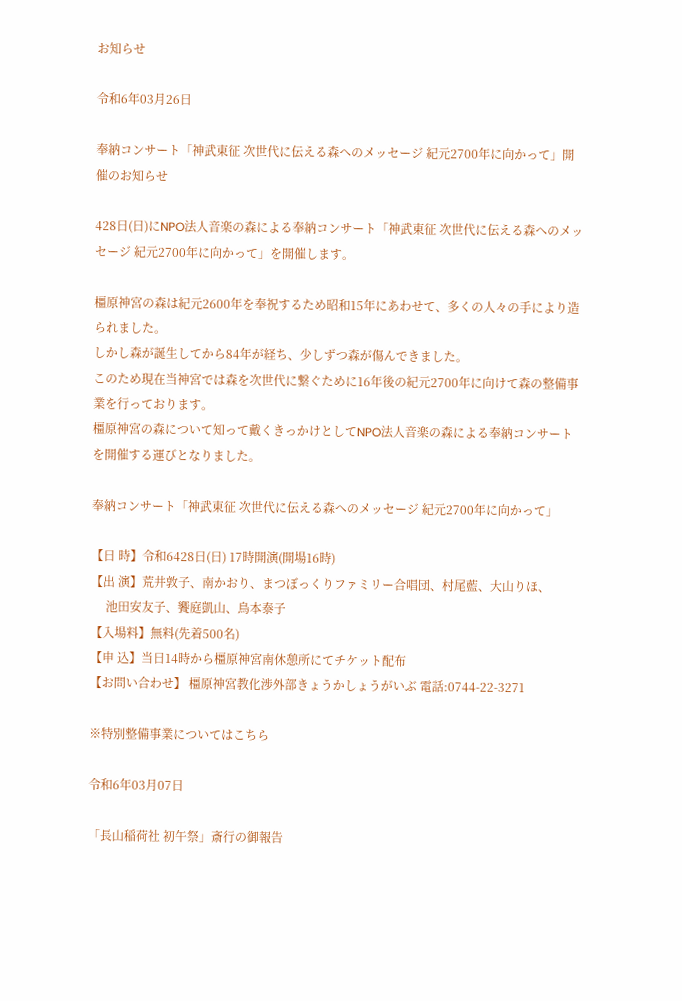お知らせ

令和6年03月26日

奉納コンサート「神武東征 次世代に伝える森へのメッセージ 紀元2700年に向かって」開催のお知らせ

428日(日)にNPO法人音楽の森による奉納コンサート「神武東征 次世代に伝える森へのメッセージ 紀元2700年に向かって」を開催します。

橿原神宮の森は紀元2600年を奉祝するため昭和15年にあわせて、多くの人々の手により造られました。
しかし森が誕生してから84年が経ち、少しずつ森が傷んできました。
このため現在当神宮では森を次世代に繋ぐために16年後の紀元2700年に向けて森の整備事業を行っております。
橿原神宮の森について知って戴くきっかけとしてNPO法人音楽の森による奉納コンサートを開催する運びとなりました。

奉納コンサート「神武東征 次世代に伝える森へのメッセージ 紀元2700年に向かって」

【日 時】令和6428日(日) 17時開演(開場16時)
【出 演】荒井敦子、南かおり、まつぼっくりファミリー合唱団、村尾藍、大山りほ、
     池田安友子、饗庭凱山、鳥本泰子
【入場料】無料(先着500名)
【申 込】当日14時から橿原神宮南休憩所にてチケット配布
【お問い合わせ】 橿原神宮教化渉外部きょうかしょうがいぶ 電話:0744-22-3271

※特別整備事業についてはこちら

令和6年03月07日

「長山稲荷社 初午祭」斎行の御報告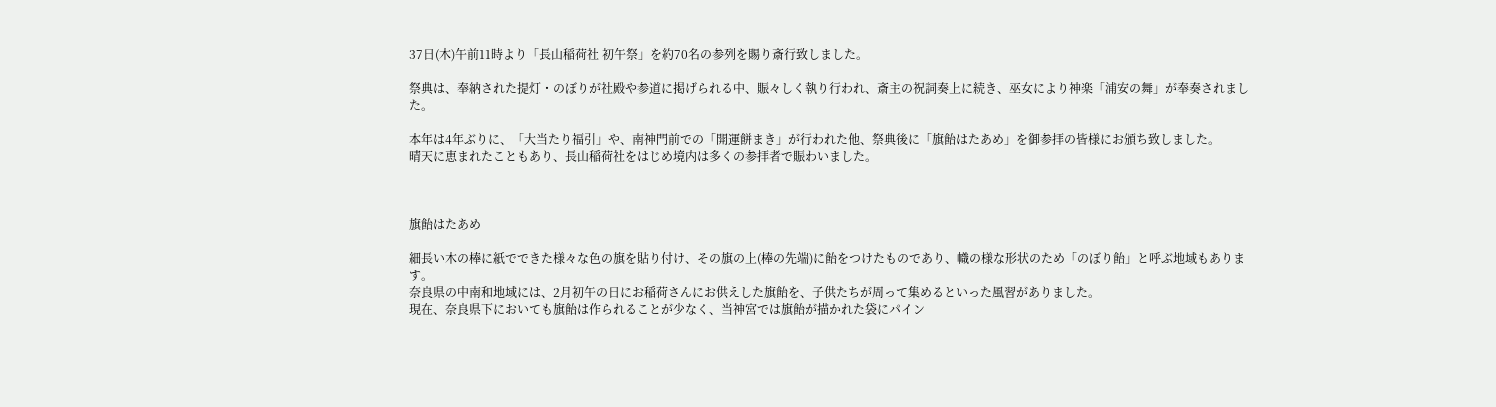37日(木)午前11時より「長山稲荷社 初午祭」を約70名の参列を賜り斎行致しました。

祭典は、奉納された提灯・のぼりが社殿や参道に掲げられる中、賑々しく執り行われ、斎主の祝詞奏上に続き、巫女により神楽「浦安の舞」が奉奏されました。

本年は4年ぶりに、「大当たり福引」や、南神門前での「開運餅まき」が行われた他、祭典後に「旗飴はたあめ」を御参拝の皆様にお頒ち致しました。
晴天に恵まれたこともあり、長山稲荷社をはじめ境内は多くの参拝者で賑わいました。



旗飴はたあめ

細長い木の棒に紙でできた様々な色の旗を貼り付け、その旗の上(棒の先端)に飴をつけたものであり、幟の様な形状のため「のぼり飴」と呼ぶ地域もあります。
奈良県の中南和地域には、2月初午の日にお稲荷さんにお供えした旗飴を、子供たちが周って集めるといった風習がありました。
現在、奈良県下においても旗飴は作られることが少なく、当神宮では旗飴が描かれた袋にパイン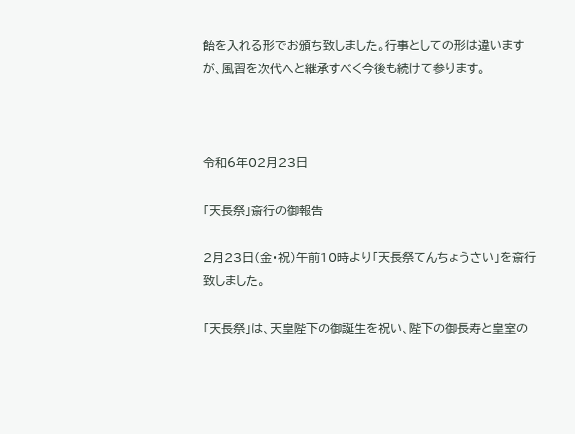飴を入れる形でお頒ち致しました。行事としての形は違いますが、風習を次代へと継承すべく今後も続けて参ります。



令和6年02月23日

「天長祭」斎行の御報告

2月23日(金・祝)午前10時より「天長祭てんちょうさい」を斎行致しました。

「天長祭」は、天皇陛下の御誕生を祝い、陛下の御長寿と皇室の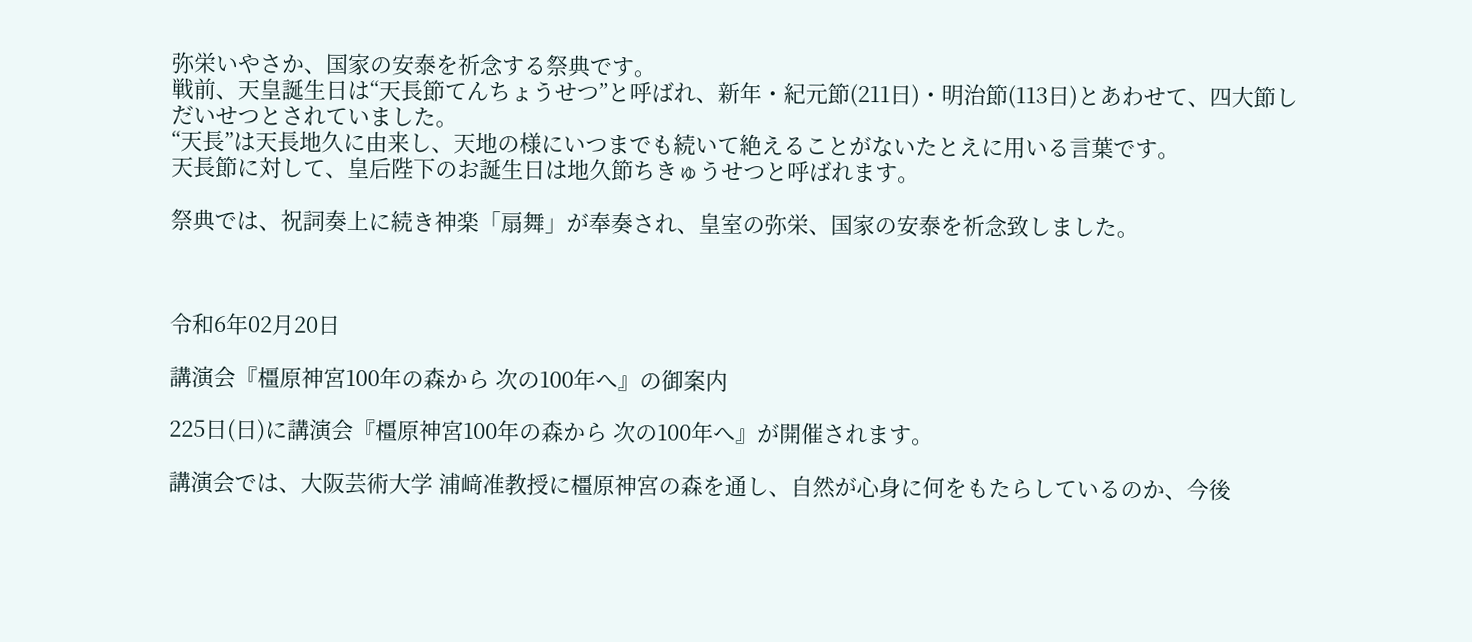弥栄いやさか、国家の安泰を祈念する祭典です。
戦前、天皇誕生日は“天長節てんちょうせつ”と呼ばれ、新年・紀元節(211日)・明治節(113日)とあわせて、四大節しだいせつとされていました。
“天長”は天長地久に由来し、天地の様にいつまでも続いて絶えることがないたとえに用いる言葉です。
天長節に対して、皇后陛下のお誕生日は地久節ちきゅうせつと呼ばれます。

祭典では、祝詞奏上に続き神楽「扇舞」が奉奏され、皇室の弥栄、国家の安泰を祈念致しました。



令和6年02月20日

講演会『橿原神宮100年の森から 次の100年へ』の御案内

225日(日)に講演会『橿原神宮100年の森から 次の100年へ』が開催されます。

講演会では、大阪芸術大学 浦﨑准教授に橿原神宮の森を通し、自然が心身に何をもたらしているのか、今後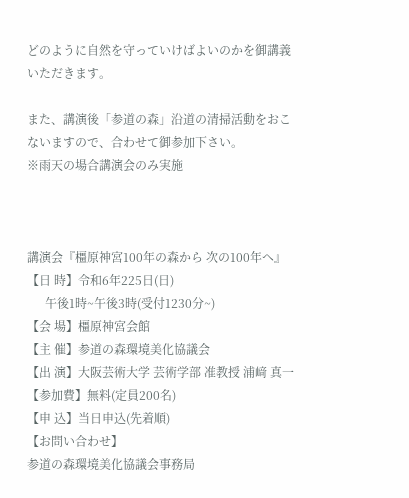どのように自然を守っていけばよいのかを御講義いただきます。

また、講演後「参道の森」沿道の清掃活動をおこないますので、合わせて御参加下さい。
※雨天の場合講演会のみ実施



講演会『橿原神宮100年の森から 次の100年へ』
【日 時】令和6年225日(日)
      午後1時~午後3時(受付1230分~)
【会 場】橿原神宮会館
【主 催】参道の森環境美化協議会
【出 演】大阪芸術大学 芸術学部 准教授 浦﨑 真一
【参加費】無料(定員200名)
【申 込】当日申込(先着順)
【お問い合わせ】
参道の森環境美化協議会事務局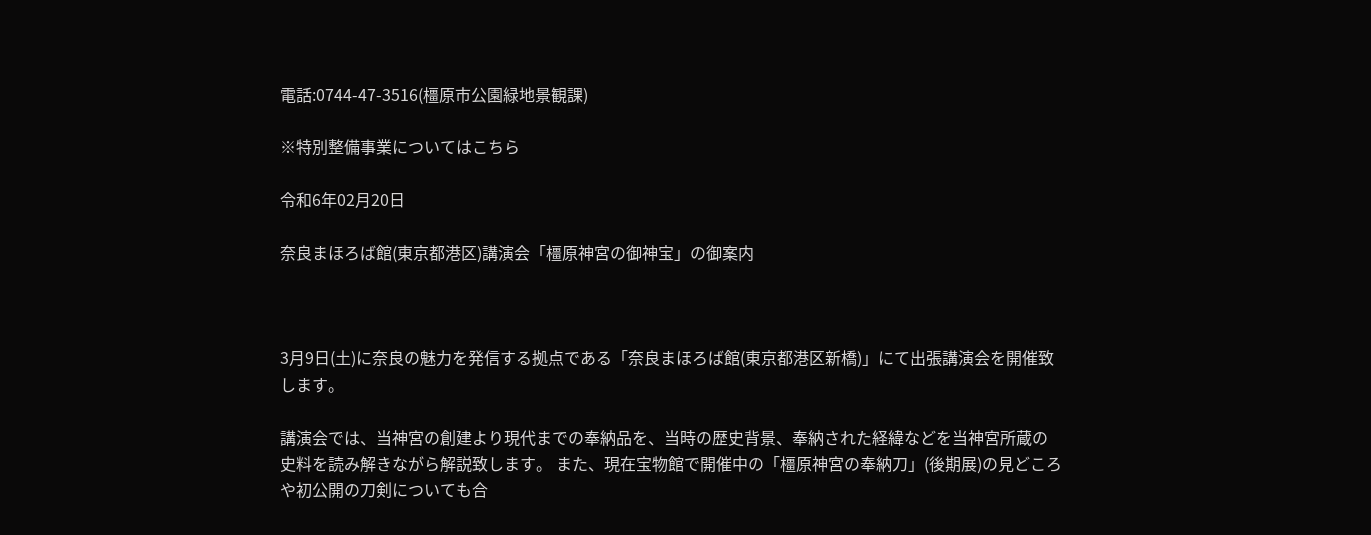電話:0744-47-3516(橿原市公園緑地景観課)

※特別整備事業についてはこちら

令和6年02月20日

奈良まほろば館(東京都港区)講演会「橿原神宮の御神宝」の御案内



3月9日(土)に奈良の魅力を発信する拠点である「奈良まほろば館(東京都港区新橋)」にて出張講演会を開催致します。

講演会では、当神宮の創建より現代までの奉納品を、当時の歴史背景、奉納された経緯などを当神宮所蔵の史料を読み解きながら解説致します。 また、現在宝物館で開催中の「橿原神宮の奉納刀」(後期展)の見どころや初公開の刀剣についても合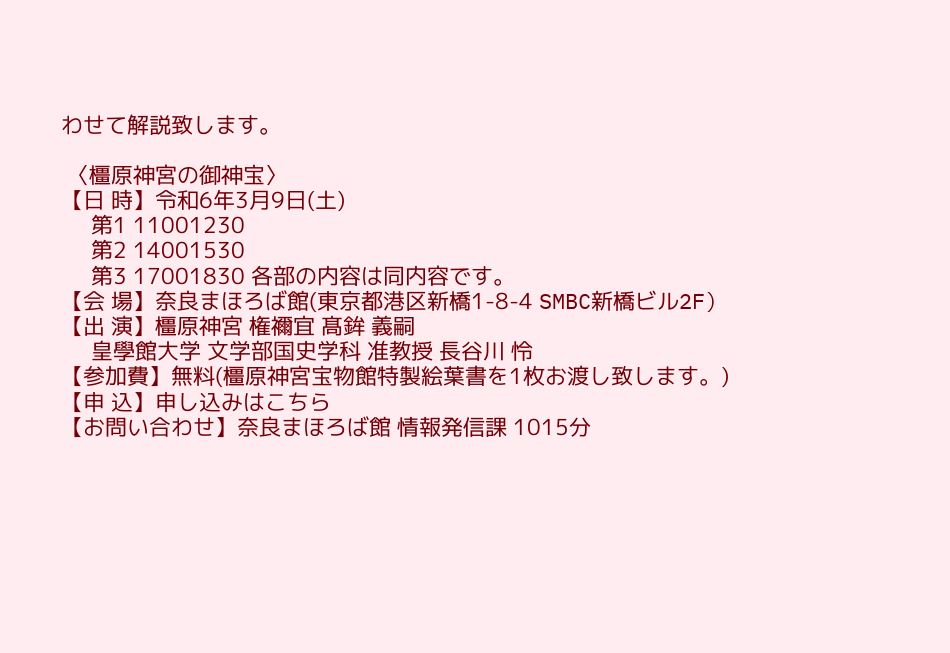わせて解説致します。

 〈橿原神宮の御神宝〉
【日 時】令和6年3月9日(土)
     第1 11001230
     第2 14001530
     第3 17001830 各部の内容は同内容です。
【会 場】奈良まほろば館(東京都港区新橋1-8-4 SMBC新橋ビル2F)
【出 演】橿原神宮 権禰宜 髙鉾 義嗣
     皇學館大学 文学部国史学科 准教授 長谷川 怜
【参加費】無料(橿原神宮宝物館特製絵葉書を1枚お渡し致します。)
【申 込】申し込みはこちら
【お問い合わせ】奈良まほろば館 情報発信課 1015分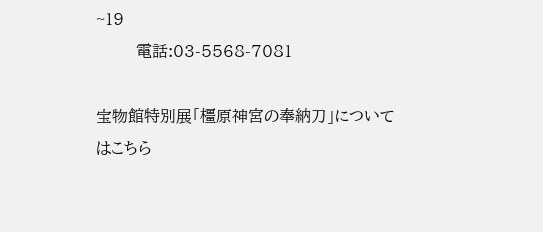~19
        電話:03-5568-7081

宝物館特別展「橿原神宮の奉納刀」についてはこちら